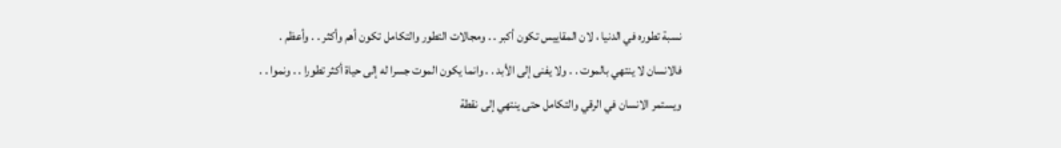نسبة تطوره في الدنيا ، لان المقاييس تكون أكبر . . ومجالات التطور والتكامل تكون أهم وأكثر . . وأعظم .
فالانسان لا ينتهي بالموت . . ولا يفنى إلى الأبد . . وانما يكون الموت جسرا له إلى حياة أكثر تطورا . . ونموا . .
ويستمر الانسان في الرقي والتكامل حتى ينتهي إلى نقطة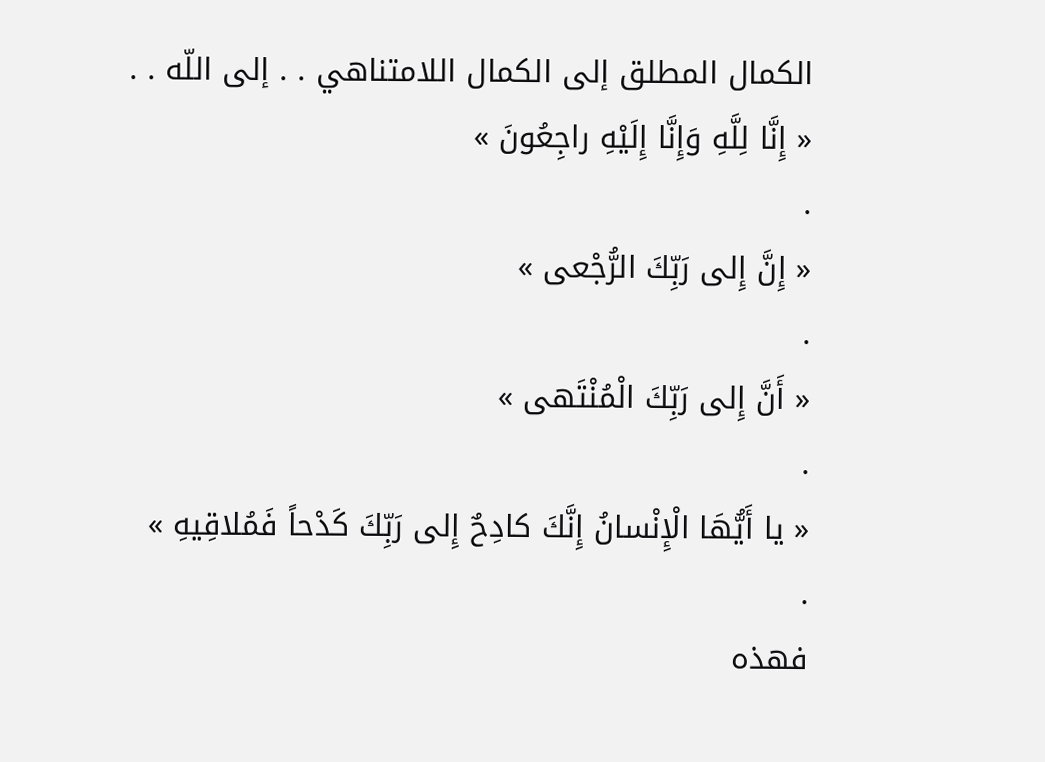الكمال المطلق إلى الكمال اللامتناهي . . إلى اللّه . .
« إِنَّا لِلَّهِ وَإِنَّا إِلَيْهِ راجِعُونَ »
.
« إِنَّ إِلى رَبِّكَ الرُّجْعى »
.
« أَنَّ إِلى رَبِّكَ الْمُنْتَهى »
.
« يا أَيُّهَا الْإِنْسانُ إِنَّكَ كادِحٌ إِلى رَبِّكَ كَدْحاً فَمُلاقِيهِ »
.
فهذه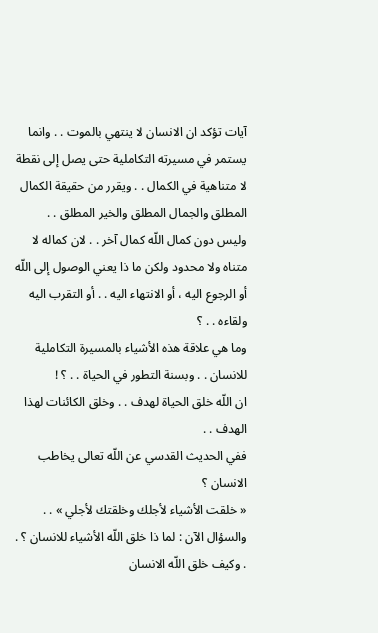آيات تؤكد ان الانسان لا ينتهي بالموت . . وانما يستمر في مسيرته التكاملية حتى يصل إلى نقطة لا متناهية في الكمال . . ويقرر من حقيقة الكمال المطلق والجمال المطلق والخير المطلق . .
وليس دون كمال اللّه كمال آخر . . لان كماله لا متناه ولا محدود ولكن ما ذا يعني الوصول إلى اللّه أو الرجوع اليه ، أو الانتهاء اليه . . أو التقرب اليه ولقاءه . . ؟
وما هي علاقة هذه الأشياء بالمسيرة التكاملية للانسان . . وبسنة التطور في الحياة . . ؟ !
ان اللّه خلق الحياة لهدف . . وخلق الكائنات لهذا الهدف . .
ففي الحديث القدسي عن اللّه تعالى يخاطب الانسان ؟
« خلقت الأشياء لأجلك وخلقتك لأجلي » . .
والسؤال الآن : لما ذا خلق اللّه الأشياء للانسان ؟ . . وكيف خلق اللّه الانسان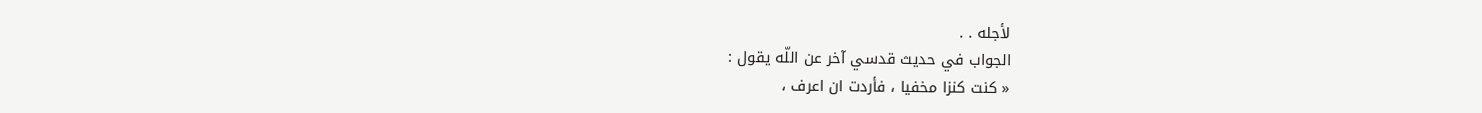لأجله . .
الجواب في حديث قدسي آخر عن اللّه يقول :
« كنت كنزا مخفيا ، فأردت ان اعرف ،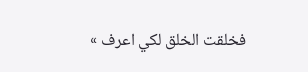فخلقت الخلق لكي اعرف »